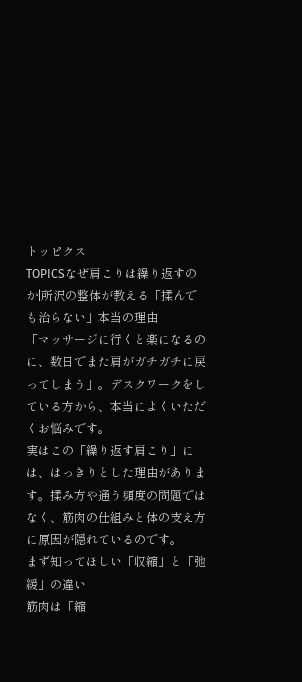トッピクス
TOPICSなぜ肩こりは繰り返すのか|所沢の整体が教える「揉んでも治らない」本当の理由
「マッサージに行くと楽になるのに、数日でまた肩がガチガチに戻ってしまう」。デスクワークをしている方から、本当によくいただくお悩みです。
実はこの「繰り返す肩こり」には、はっきりとした理由があります。揉み方や通う頻度の問題ではなく、筋肉の仕組みと体の支え方に原因が隠れているのです。
まず知ってほしい「収縮」と「弛緩」の違い
筋肉は「縮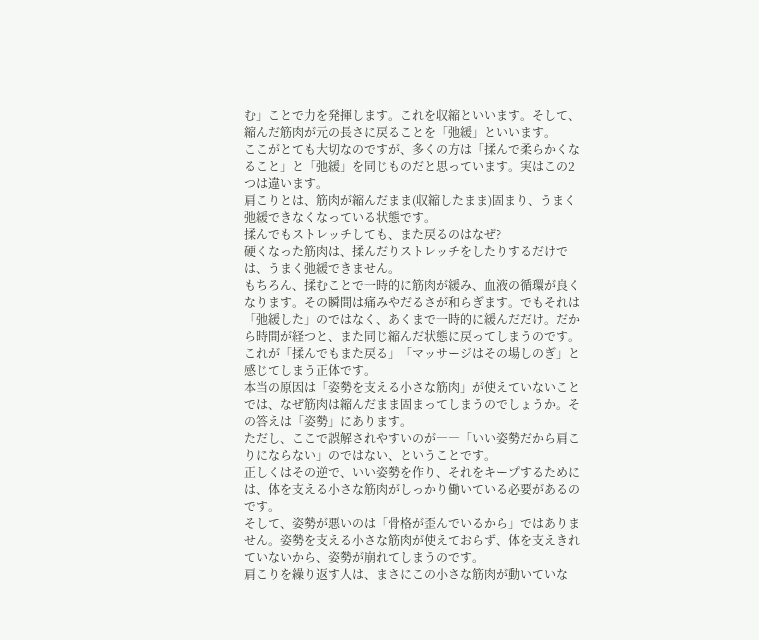む」ことで力を発揮します。これを収縮といいます。そして、縮んだ筋肉が元の長さに戻ることを「弛緩」といいます。
ここがとても大切なのですが、多くの方は「揉んで柔らかくなること」と「弛緩」を同じものだと思っています。実はこの2つは違います。
肩こりとは、筋肉が縮んだまま(収縮したまま)固まり、うまく弛緩できなくなっている状態です。
揉んでもストレッチしても、また戻るのはなぜ?
硬くなった筋肉は、揉んだりストレッチをしたりするだけでは、うまく弛緩できません。
もちろん、揉むことで一時的に筋肉が緩み、血液の循環が良くなります。その瞬間は痛みやだるさが和らぎます。でもそれは「弛緩した」のではなく、あくまで一時的に緩んだだけ。だから時間が経つと、また同じ縮んだ状態に戻ってしまうのです。
これが「揉んでもまた戻る」「マッサージはその場しのぎ」と感じてしまう正体です。
本当の原因は「姿勢を支える小さな筋肉」が使えていないこと
では、なぜ筋肉は縮んだまま固まってしまうのでしょうか。その答えは「姿勢」にあります。
ただし、ここで誤解されやすいのが――「いい姿勢だから肩こりにならない」のではない、ということです。
正しくはその逆で、いい姿勢を作り、それをキープするためには、体を支える小さな筋肉がしっかり働いている必要があるのです。
そして、姿勢が悪いのは「骨格が歪んでいるから」ではありません。姿勢を支える小さな筋肉が使えておらず、体を支えきれていないから、姿勢が崩れてしまうのです。
肩こりを繰り返す人は、まさにこの小さな筋肉が動いていな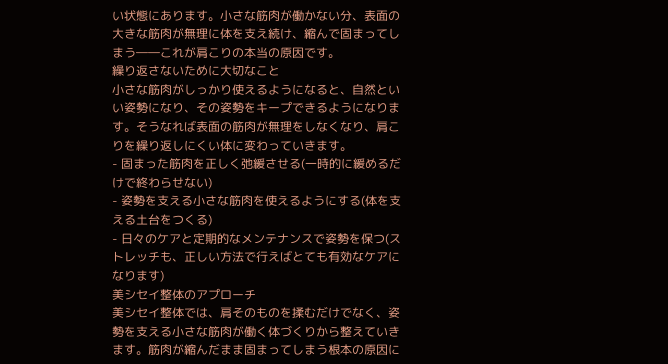い状態にあります。小さな筋肉が働かない分、表面の大きな筋肉が無理に体を支え続け、縮んで固まってしまう――これが肩こりの本当の原因です。
繰り返さないために大切なこと
小さな筋肉がしっかり使えるようになると、自然といい姿勢になり、その姿勢をキープできるようになります。そうなれば表面の筋肉が無理をしなくなり、肩こりを繰り返しにくい体に変わっていきます。
- 固まった筋肉を正しく弛緩させる(一時的に緩めるだけで終わらせない)
- 姿勢を支える小さな筋肉を使えるようにする(体を支える土台をつくる)
- 日々のケアと定期的なメンテナンスで姿勢を保つ(ストレッチも、正しい方法で行えばとても有効なケアになります)
美シセイ整体のアプローチ
美シセイ整体では、肩そのものを揉むだけでなく、姿勢を支える小さな筋肉が働く体づくりから整えていきます。筋肉が縮んだまま固まってしまう根本の原因に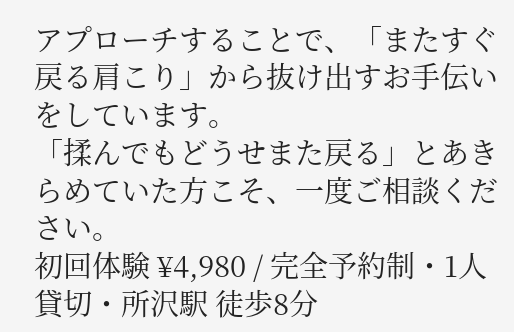アプローチすることで、「またすぐ戻る肩こり」から抜け出すお手伝いをしています。
「揉んでもどうせまた戻る」とあきらめていた方こそ、一度ご相談ください。
初回体験 ¥4,980 / 完全予約制・1人貸切・所沢駅 徒歩8分